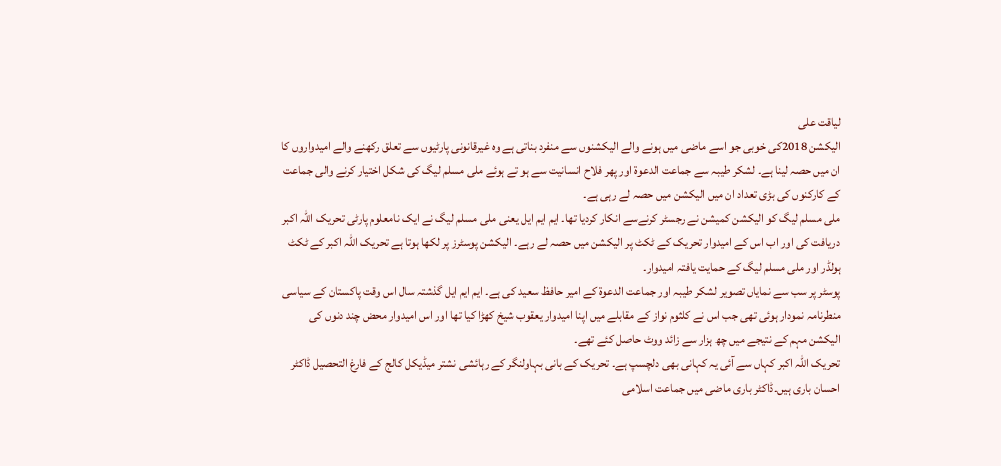لیاقت علی
الیکشن 2018کی خوبی جو اسے ماضی میں ہونے والے الیکشنوں سے منفرد بناتی ہے وہ غیرقانونی پارٹیوں سے تعلق رکھنے والے امیدواروں کا ان میں حصہ لینا ہے۔ لشکر طیبہ سے جماعت الدعوۃ اور پھر فلاح انسانیت سے ہو تے ہوئے ملی مسلم لیگ کی شکل اختیار کرنے والی جماعت کے کارکنوں کی بڑی تعداد ان میں الیکشن میں حصہ لے رہی ہے۔
ملی مسلم لیگ کو الیکشن کمیشن نے رجسٹر کرنےسے انکار کردیا تھا۔ ایم ایم ایل یعنی ملی مسلم لیگ نے ایک نامعلوم پارٹی تحریک اللہ اکبر دریافت کی اور اب اس کے امیدوار تحریک کے ٹکٹ پر الیکشن میں حصہ لے رہے۔ الیکشن پوسٹرز پر لکھا ہوتا ہے تحریک اللہ اکبر کے ٹکٹ ہولڈر اور ملی مسلم لیگ کے حمایت یافتہ امیدوار۔
پوسٹر پر سب سے نمایاں تصویر لشکر طیبہ اور جماعت الدعوۃ کے امیر حافظ سعید کی ہے۔ ایم ایم ایل گذشتہ سال اس وقت پاکستان کے سیاسی منطرنامہ نمودار ہوئی تھی جب اس نے کلثوم نواز کے مقابلے میں اپنا امیدوار یعقوب شیخ کھڑا کیا تھا اور اس امیدوار محض چند دنوں کی الیکشن مہم کے نتیجے میں چھ ہزار سے زائد ووٹ حاصل کئے تھے۔
تحریک اللہ اکبر کہاں سے آئی یہ کہانی بھی دلچسپ ہے۔ تحریک کے بانی بہاولنگر کے رہائشی نشتر میڈیکل کالج کے فارغ التحصیل ڈاکٹر احسان باری ہیں۔ڈاکٹر باری ماضی میں جماعت اسلامی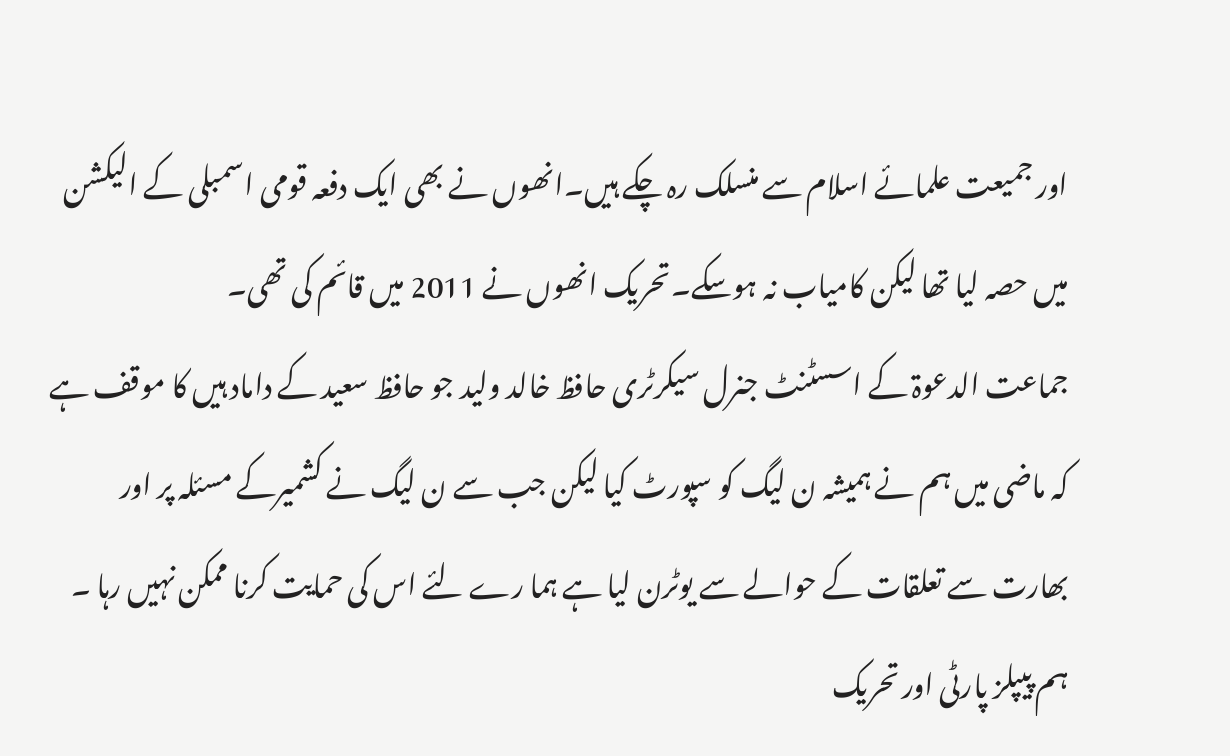اور جمیعت علمائے اسلام سے منسلک رہ چکے ہیں۔انھوں نے بھی ایک دفعہ قومی اسمبلی کے الیکشن میں حصہ لیا تھا لیکن کامیاب نہ ہوسکے۔تحریک انھوں نے 2011 میں قائم کی تھی۔
جماعت الدعوۃ کے اسسٹنٹ جنرل سیکرٹری حافظ خالد ولید جو حافظ سعید کے داماد ہیں کا موقف ہے کہ ماضی میں ہم نے ہمیشہ ن لیگ کو سپورٹ کیا لیکن جب سے ن لیگ نے کشمیرکے مسئلہ پر اور بھارت سے تعلقات کے حوالے سے یوٹرن لیا ہے ہما رے لئے اس کی حمایت کرنا ممکن نہیں رہا ۔ ہم پیپلز پارٹی اور تحریک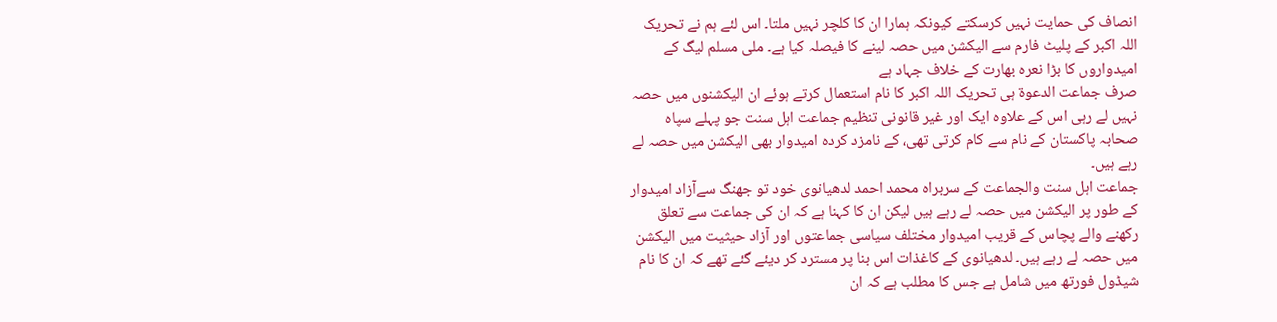انصاف کی حمایت نہیں کرسکتے کیونکہ ہمارا ان کا کلچر نہیں ملتا۔ اس لئے ہم نے تحریک اللہ اکبر کے پلیٹ فارم سے الیکشن میں حصہ لینے کا فیصلہ کیا ہے۔ ملی مسلم لیگ کے امیدواروں کا بڑا نعرہ بھارت کے خلاف جہاد ہے
صرف جماعت الدعوۃ ہی تحریک اللہ اکبر کا نام استعمال کرتے ہوئے ان الیکشنوں میں حصہ نہیں لے رہی اس کے علاوہ ایک اور غیر قانونی تنظیم جماعت اہل سنت جو پہلے سپاہ صحابہ پاکستان کے نام سے کام کرتی تھی، کے نامزد کردہ امیدوار بھی الیکشن میں حصہ لے رہے ہیں۔
جماعت اہل سنت والجماعت کے سربراہ محمد احمد لدھیانوی خود تو جھنگ سےآزاد امیدوار کے طور پر الیکشن میں حصہ لے رہے ہیں لیکن ان کا کہنا ہے کہ ان کی جماعت سے تعلق رکھنے والے پچاس کے قریب امیدوار مختلف سیاسی جماعتوں اور آزاد حیثیت میں الیکشن میں حصہ لے رہے ہیں۔ لدھیانوی کے کاغذات اس بنا پر مسترد کر دیئے گئے تھے کہ ان کا نام شیڈول فورتھ میں شامل ہے جس کا مطلب ہے کہ ان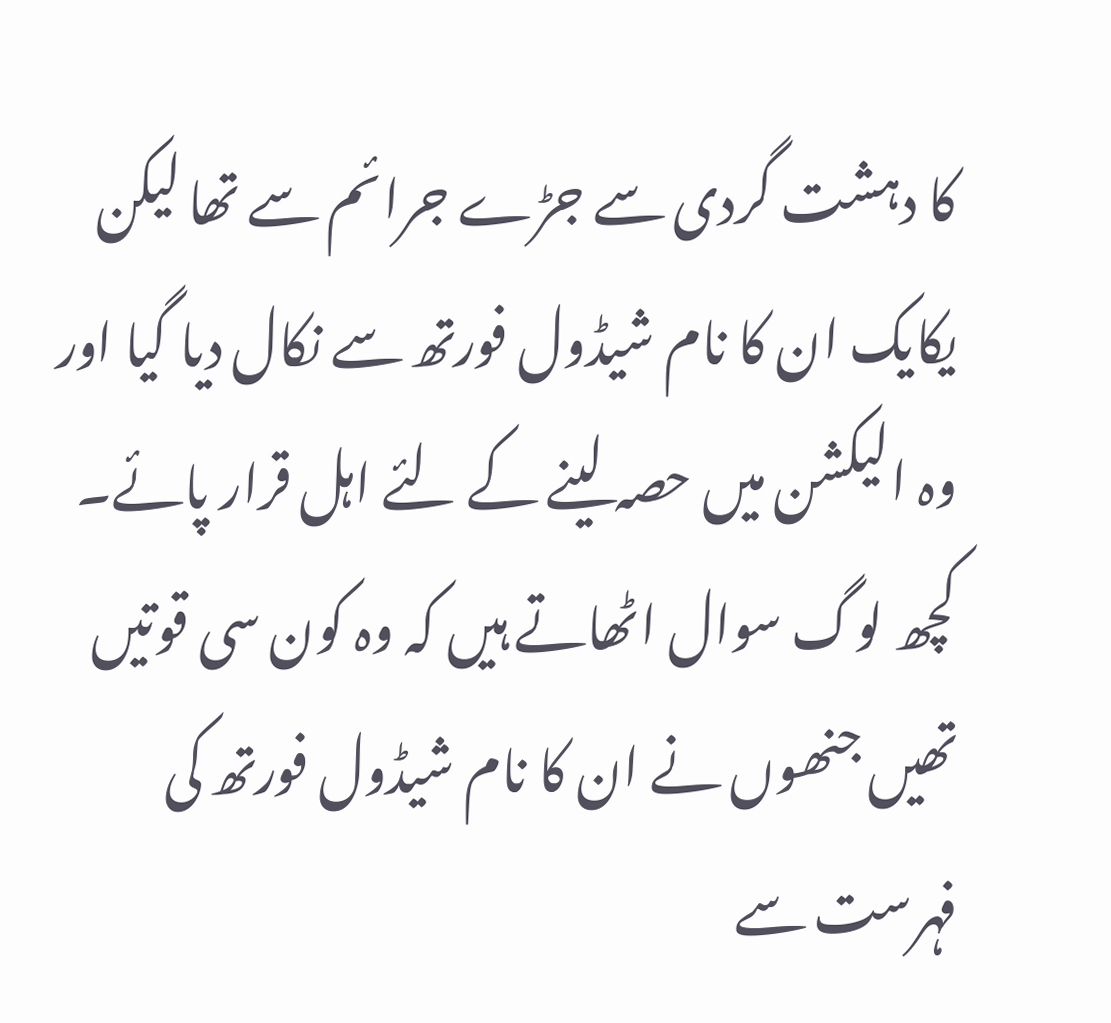کا دہشت گردی سے جڑے جرائم سے تھا لیکن یکایک ان کا نام شیڈول فورتھ سے نکال دیا گیا اور وہ الیکشن میں حصہ لینے کے لئے اہل قرار پائے۔ کچھ لوگ سوال اٹھاتے ہیں کہ وہ کون سی قوتیں تھیں جنھوں نے ان کا نام شیڈول فورتھ کی فہرست سے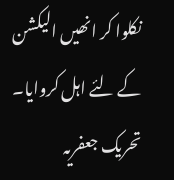نکلوا کر انھیں الیکشن کے لئے اہل کروایا۔
تحریک جعفریہ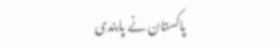پاکستان نے پابندی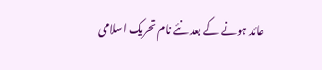عائد ہونے کے بعد نئے نام تحریک اسلامی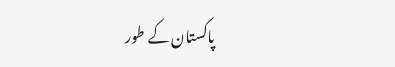پاکستان کے طور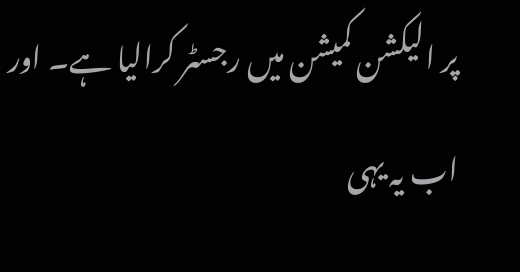پر الیکشن کمیشن میں رجسٹر کرالیا ہے۔ اور اب یہ یہی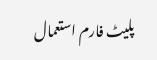پلیٹ فارم استعمال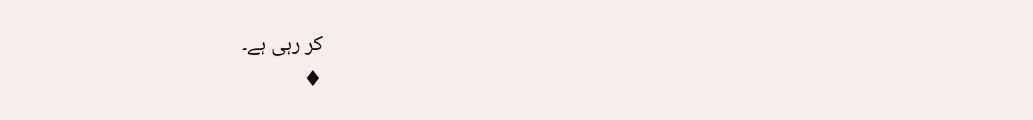کر رہی ہے۔
♦